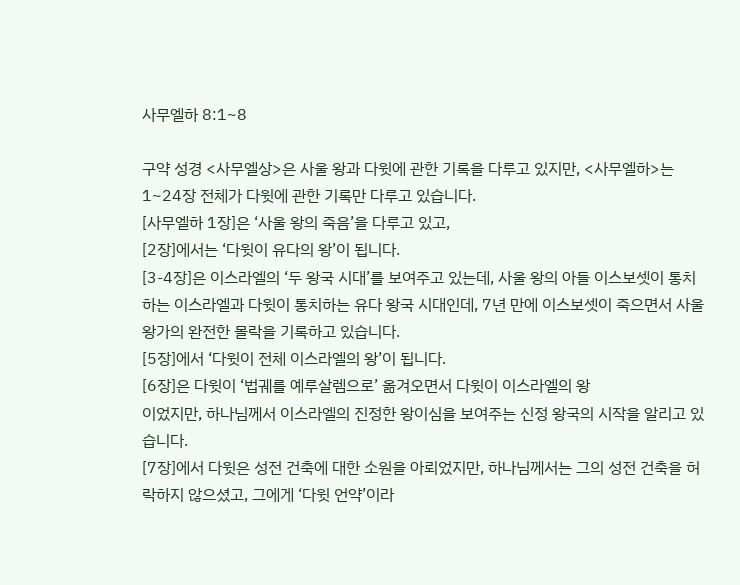사무엘하 8:1~8

구약 성경 <사무엘상>은 사울 왕과 다윗에 관한 기록을 다루고 있지만, <사무엘하>는 1~24장 전체가 다윗에 관한 기록만 다루고 있습니다.
[사무엘하 1장]은 ‘사울 왕의 죽음’을 다루고 있고,
[2장]에서는 ‘다윗이 유다의 왕’이 됩니다.
[3-4장]은 이스라엘의 ‘두 왕국 시대’를 보여주고 있는데, 사울 왕의 아들 이스보셋이 통치하는 이스라엘과 다윗이 통치하는 유다 왕국 시대인데, 7년 만에 이스보셋이 죽으면서 사울 왕가의 완전한 몰락을 기록하고 있습니다.
[5장]에서 ‘다윗이 전체 이스라엘의 왕’이 됩니다.
[6장]은 다윗이 ‘법궤를 예루살렘으로’ 옮겨오면서 다윗이 이스라엘의 왕
이었지만, 하나님께서 이스라엘의 진정한 왕이심을 보여주는 신정 왕국의 시작을 알리고 있습니다.
[7장]에서 다윗은 성전 건축에 대한 소원을 아뢰었지만, 하나님께서는 그의 성전 건축을 허락하지 않으셨고, 그에게 ‘다윗 언약’이라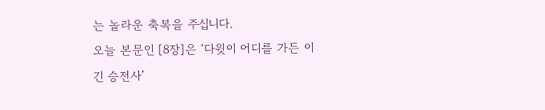는 놀라운 축복을 주십니다.
오늘 본문인 [8장]은 ‘다윗이 어디를 가든 이긴 승전사’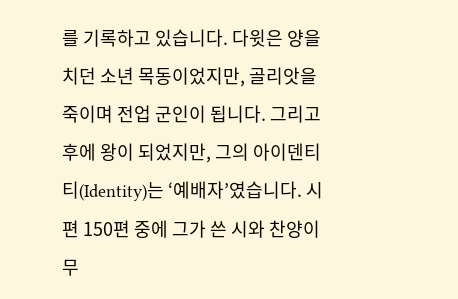를 기록하고 있습니다. 다윗은 양을 치던 소년 목동이었지만, 골리앗을 죽이며 전업 군인이 됩니다. 그리고 후에 왕이 되었지만, 그의 아이덴티티(Identity)는 ‘예배자’였습니다. 시편 150편 중에 그가 쓴 시와 찬양이 무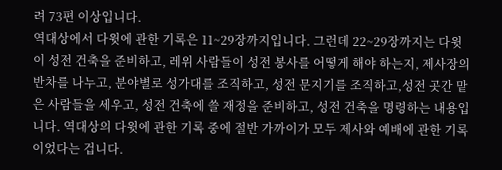려 73편 이상입니다.
역대상에서 다윗에 관한 기록은 11~29장까지입니다. 그런데 22~29장까지는 다윗이 성전 건축을 준비하고, 레위 사람들이 성전 봉사를 어떻게 해야 하는지, 제사장의 반차를 나누고, 분야별로 성가대를 조직하고, 성전 문지기를 조직하고,성전 곳간 맡은 사람들을 세우고, 성전 건축에 쓸 재정을 준비하고, 성전 건축을 명령하는 내용입니다. 역대상의 다윗에 관한 기록 중에 절반 가까이가 모두 제사와 예배에 관한 기록이었다는 겁니다.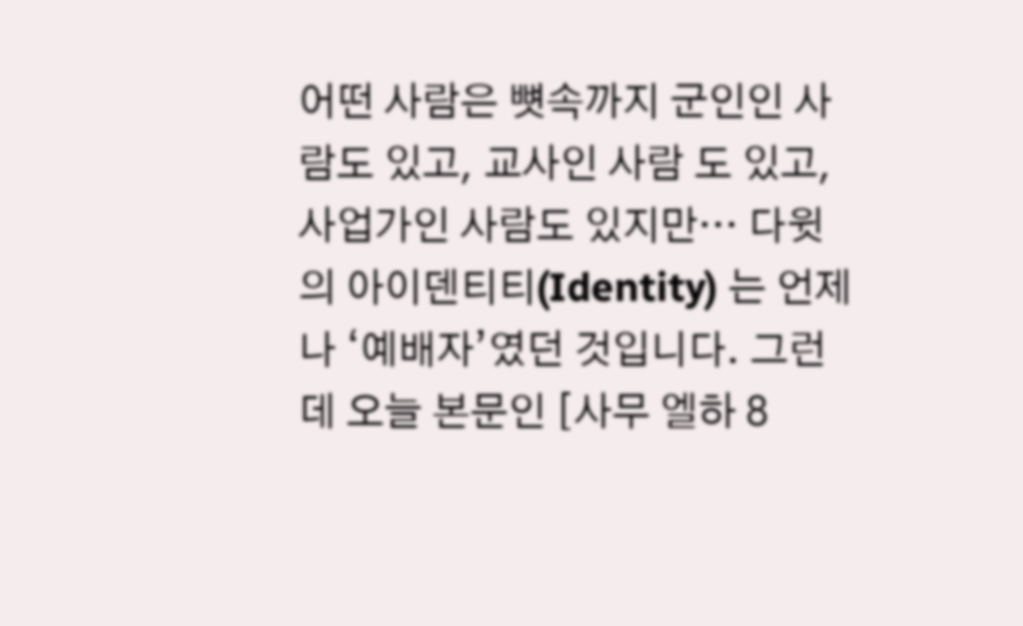어떤 사람은 뼛속까지 군인인 사람도 있고, 교사인 사람 도 있고, 사업가인 사람도 있지만… 다윗의 아이덴티티(Identity) 는 언제나 ‘예배자’였던 것입니다. 그런데 오늘 본문인 [사무 엘하 8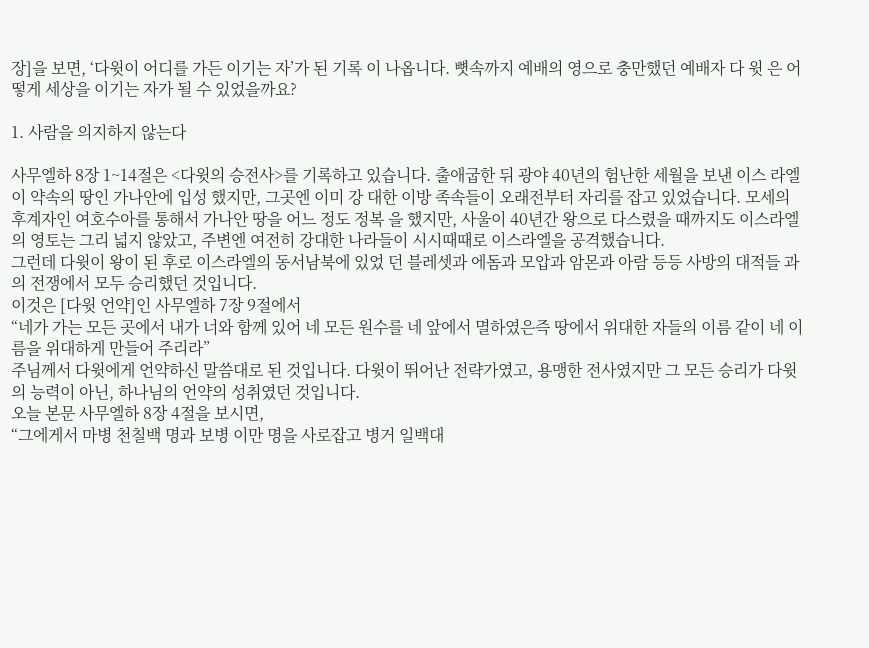장]을 보면, ‘다윗이 어디를 가든 이기는 자’가 된 기록 이 나옵니다. 뼛속까지 예배의 영으로 충만했던 예배자 다 윗 은 어떻게 세상을 이기는 자가 될 수 있었을까요?

1. 사람을 의지하지 않는다

사무엘하 8장 1~14절은 <다윗의 승전사>를 기록하고 있습니다. 출애굽한 뒤 광야 40년의 험난한 세월을 보낸 이스 라엘이 약속의 땅인 가나안에 입성 했지만, 그곳엔 이미 강 대한 이방 족속들이 오래전부터 자리를 잡고 있었습니다. 모세의 후계자인 여호수아를 통해서 가나안 땅을 어느 정도 정복 을 했지만, 사울이 40년간 왕으로 다스렸을 때까지도 이스라엘의 영토는 그리 넓지 않았고, 주변엔 여전히 강대한 나라들이 시시때때로 이스라엘을 공격했습니다.
그런데 다윗이 왕이 된 후로 이스라엘의 동서남북에 있었 던 블레셋과 에돔과 모압과 암몬과 아람 등등 사방의 대적들 과의 전쟁에서 모두 승리했던 것입니다.
이것은 [다윗 언약]인 사무엘하 7장 9절에서
“네가 가는 모든 곳에서 내가 너와 함께 있어 네 모든 원수를 네 앞에서 멸하였은즉 땅에서 위대한 자들의 이름 같이 네 이름을 위대하게 만들어 주리라”
주님께서 다윗에게 언약하신 말씀대로 된 것입니다. 다윗이 뛰어난 전략가였고, 용맹한 전사였지만 그 모든 승리가 다윗의 능력이 아닌, 하나님의 언약의 성취였던 것입니다.
오늘 본문 사무엘하 8장 4절을 보시면,
“그에게서 마병 천칠백 명과 보병 이만 명을 사로잡고 병거 일백대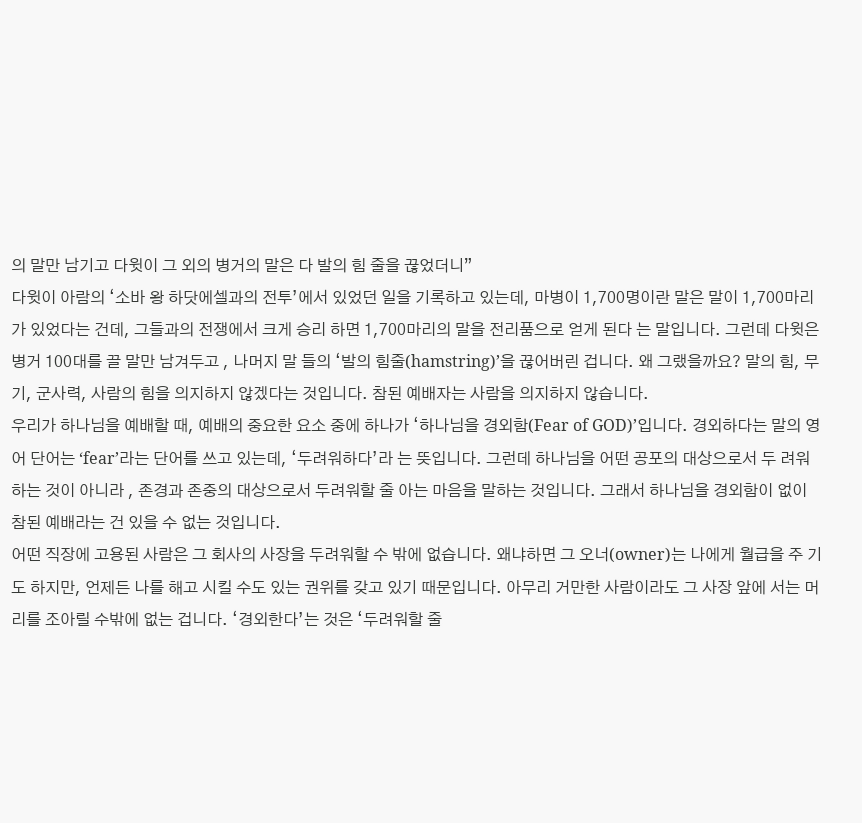의 말만 남기고 다윗이 그 외의 병거의 말은 다 발의 힘 줄을 끊었더니”
다윗이 아람의 ‘소바 왕 하닷에셀과의 전투’에서 있었던 일을 기록하고 있는데, 마병이 1,700명이란 말은 말이 1,700마리가 있었다는 건데, 그들과의 전쟁에서 크게 승리 하면 1,700마리의 말을 전리품으로 얻게 된다 는 말입니다. 그런데 다윗은 병거 100대를 끌 말만 남겨두고 , 나머지 말 들의 ‘발의 힘줄(hamstring)’을 끊어버린 겁니다. 왜 그랬을까요? 말의 힘, 무기, 군사력, 사람의 힘을 의지하지 않겠다는 것입니다. 참된 예배자는 사람을 의지하지 않습니다.
우리가 하나님을 예배할 때, 예배의 중요한 요소 중에 하나가 ‘하나님을 경외함(Fear of GOD)’입니다. 경외하다는 말의 영어 단어는 ‘fear’라는 단어를 쓰고 있는데, ‘두려워하다’라 는 뜻입니다. 그런데 하나님을 어떤 공포의 대상으로서 두 려워하는 것이 아니라 , 존경과 존중의 대상으로서 두려워할 줄 아는 마음을 말하는 것입니다. 그래서 하나님을 경외함이 없이 참된 예배라는 건 있을 수 없는 것입니다.
어떤 직장에 고용된 사람은 그 회사의 사장을 두려워할 수 밖에 없습니다. 왜냐하면 그 오너(owner)는 나에게 월급을 주 기도 하지만, 언제든 나를 해고 시킬 수도 있는 권위를 갖고 있기 때문입니다. 아무리 거만한 사람이라도 그 사장 앞에 서는 머리를 조아릴 수밖에 없는 겁니다. ‘경외한다’는 것은 ‘두려워할 줄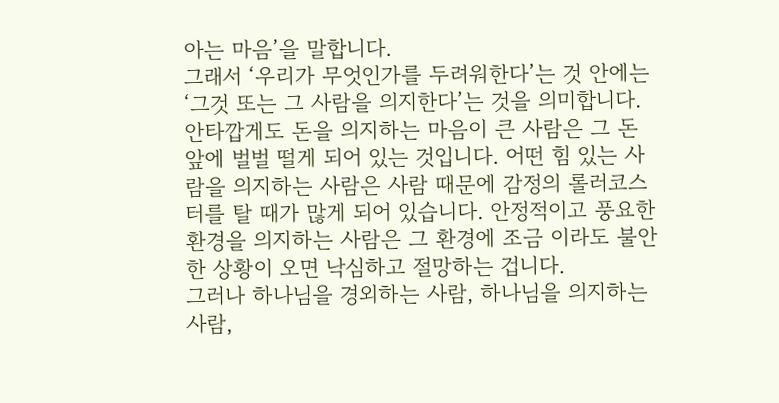아는 마음’을 말합니다.
그래서 ‘우리가 무엇인가를 두려워한다’는 것 안에는 ‘그것 또는 그 사람을 의지한다’는 것을 의미합니다. 안타깝게도 돈을 의지하는 마음이 큰 사람은 그 돈 앞에 벌벌 떨게 되어 있는 것입니다. 어떤 힘 있는 사람을 의지하는 사람은 사람 때문에 감정의 롤러코스터를 탈 때가 많게 되어 있습니다. 안정적이고 풍요한 환경을 의지하는 사람은 그 환경에 조금 이라도 불안한 상황이 오면 낙심하고 절망하는 겁니다.
그러나 하나님을 경외하는 사람, 하나님을 의지하는 사람,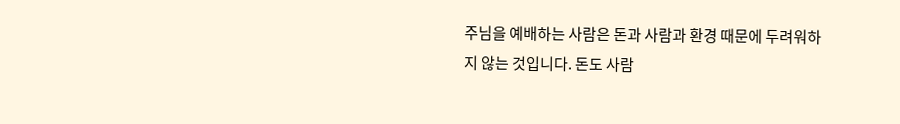주님을 예배하는 사람은 돈과 사람과 환경 때문에 두려워하지 않는 것입니다. 돈도 사람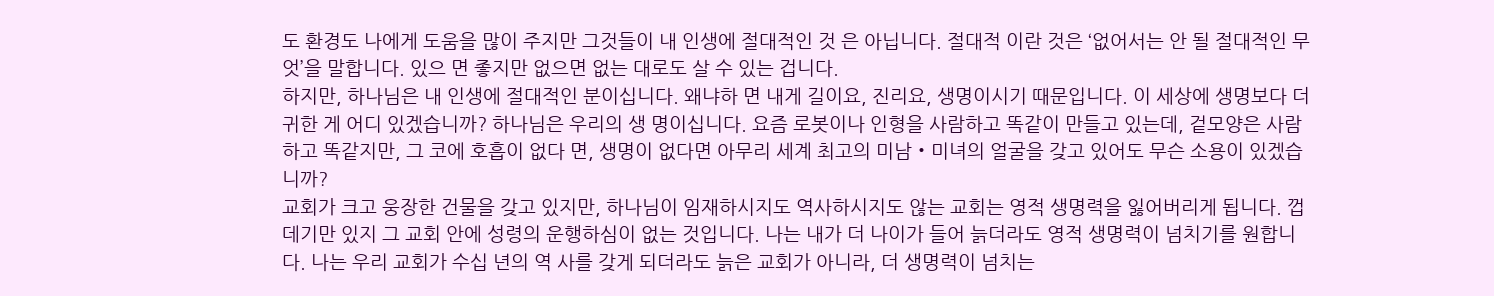도 환경도 나에게 도움을 많이 주지만 그것들이 내 인생에 절대적인 것 은 아닙니다. 절대적 이란 것은 ‘없어서는 안 될 절대적인 무엇’을 말합니다. 있으 면 좋지만 없으면 없는 대로도 살 수 있는 겁니다.
하지만, 하나님은 내 인생에 절대적인 분이십니다. 왜냐하 면 내게 길이요, 진리요, 생명이시기 때문입니다. 이 세상에 생명보다 더 귀한 게 어디 있겠습니까? 하나님은 우리의 생 명이십니다. 요즘 로봇이나 인형을 사람하고 똑같이 만들고 있는데, 겉모양은 사람하고 똑같지만, 그 코에 호흡이 없다 면, 생명이 없다면 아무리 세계 최고의 미남‧미녀의 얼굴을 갖고 있어도 무슨 소용이 있겠습니까?
교회가 크고 웅장한 건물을 갖고 있지만, 하나님이 임재하시지도 역사하시지도 않는 교회는 영적 생명력을 잃어버리게 됩니다. 껍데기만 있지 그 교회 안에 성령의 운행하심이 없는 것입니다. 나는 내가 더 나이가 들어 늙더라도 영적 생명력이 넘치기를 원합니다. 나는 우리 교회가 수십 년의 역 사를 갖게 되더라도 늙은 교회가 아니라, 더 생명력이 넘치는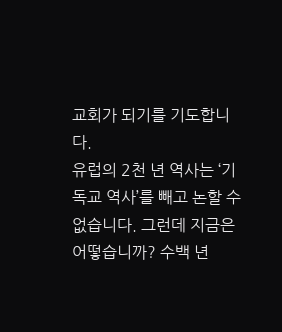교회가 되기를 기도합니다.
유럽의 2천 년 역사는 ‘기독교 역사’를 빼고 논할 수 없습니다. 그런데 지금은 어떻습니까? 수백 년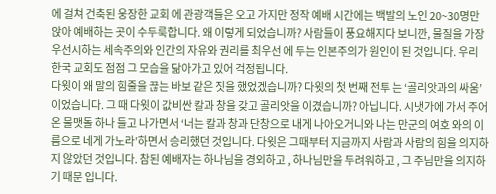에 걸쳐 건축된 웅장한 교회 에 관광객들은 오고 가지만 정작 예배 시간에는 백발의 노인 20~30명만 앉아 예배하는 곳이 수두룩합니다. 왜 이렇게 되었습니까? 사람들이 풍요해지다 보니깐, 물질을 가장 우선시하는 세속주의와 인간의 자유와 권리를 최우선 에 두는 인본주의가 원인이 된 것입니다. 우리 한국 교회도 점점 그 모습을 닮아가고 있어 걱정됩니다.
다윗이 왜 말의 힘줄을 끊는 바보 같은 짓을 했었겠습니까? 다윗의 첫 번째 전투 는 ‘골리앗과의 싸움’이었습니다. 그 때 다윗이 값비싼 칼과 창을 갖고 골리앗을 이겼습니까? 아닙니다. 시냇가에 가서 주어 온 물맷돌 하나 들고 나가면서 ‘너는 칼과 창과 단창으로 내게 나아오거니와 나는 만군의 여호 와의 이름으로 네게 가노라’하면서 승리했던 것입니다. 다윗은 그때부터 지금까지 사람과 사람의 힘을 의지하지 않았던 것입니다. 참된 예배자는 하나님을 경외하고 , 하나님만을 두려워하고 , 그 주님만을 의지하기 때문 입니다.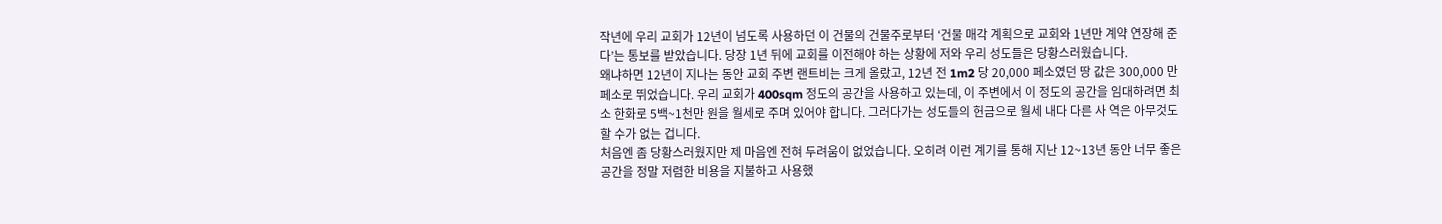작년에 우리 교회가 12년이 넘도록 사용하던 이 건물의 건물주로부터 ‘건물 매각 계획으로 교회와 1년만 계약 연장해 준다’는 통보를 받았습니다. 당장 1년 뒤에 교회를 이전해야 하는 상황에 저와 우리 성도들은 당황스러웠습니다.
왜냐하면 12년이 지나는 동안 교회 주변 랜트비는 크게 올랐고, 12년 전 1m2 당 20,000 페소였던 땅 값은 300,000 만 페소로 뛰었습니다. 우리 교회가 400sqm 정도의 공간을 사용하고 있는데, 이 주변에서 이 정도의 공간을 임대하려면 최소 한화로 5백~1천만 원을 월세로 주며 있어야 합니다. 그러다가는 성도들의 헌금으로 월세 내다 다른 사 역은 아무것도 할 수가 없는 겁니다.
처음엔 좀 당황스러웠지만 제 마음엔 전혀 두려움이 없었습니다. 오히려 이런 계기를 통해 지난 12~13년 동안 너무 좋은 공간을 정말 저렴한 비용을 지불하고 사용했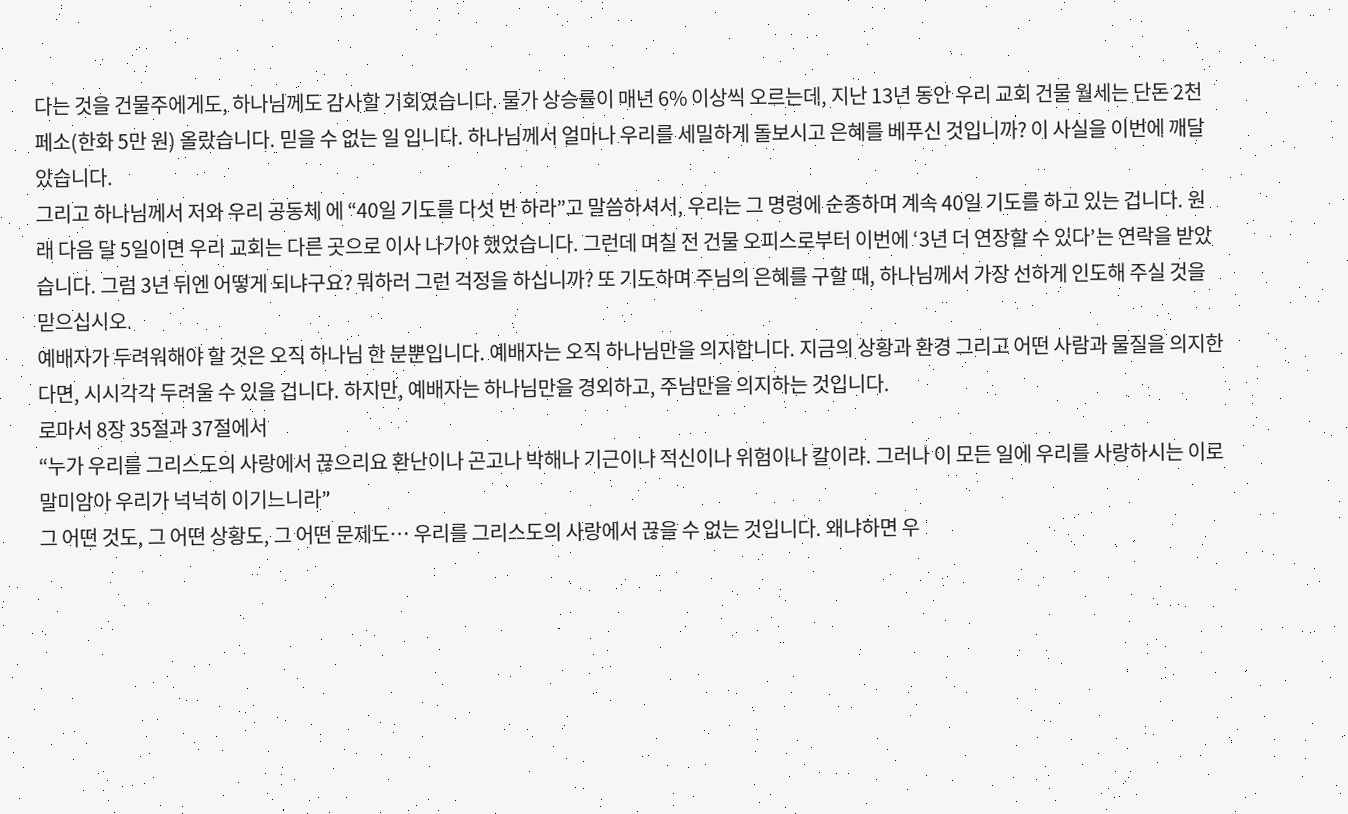다는 것을 건물주에게도, 하나님께도 감사할 기회였습니다. 물가 상승률이 매년 6% 이상씩 오르는데, 지난 13년 동안 우리 교회 건물 월세는 단돈 2천 페소(한화 5만 원) 올랐습니다. 믿을 수 없는 일 입니다. 하나님께서 얼마나 우리를 세밀하게 돌보시고 은혜를 베푸신 것입니까? 이 사실을 이번에 깨달았습니다.
그리고 하나님께서 저와 우리 공동체 에 “40일 기도를 다섯 번 하라”고 말씀하셔서, 우리는 그 명령에 순종하며 계속 40일 기도를 하고 있는 겁니다. 원래 다음 달 5일이면 우리 교회는 다른 곳으로 이사 나가야 했었습니다. 그런데 며칠 전 건물 오피스로부터 이번에 ‘3년 더 연장할 수 있다’는 연락을 받았습니다. 그럼 3년 뒤엔 어떻게 되냐구요? 뭐하러 그런 걱정을 하십니까? 또 기도하며 주님의 은혜를 구할 때, 하나님께서 가장 선하게 인도해 주실 것을 믿으십시오.
예배자가 두려워해야 할 것은 오직 하나님 한 분뿐입니다. 예배자는 오직 하나님만을 의지합니다. 지금의 상황과 환경 그리고 어떤 사람과 물질을 의지한다면, 시시각각 두려울 수 있을 겁니다. 하지만, 예배자는 하나님만을 경외하고, 주님만을 의지하는 것입니다.
로마서 8장 35절과 37절에서
“누가 우리를 그리스도의 사랑에서 끊으리요 환난이나 곤고나 박해나 기근이나 적신이나 위험이나 칼이랴. 그러나 이 모든 일에 우리를 사랑하시는 이로 말미암아 우리가 넉넉히 이기느니라”
그 어떤 것도, 그 어떤 상황도, 그 어떤 문제도… 우리를 그리스도의 사랑에서 끊을 수 없는 것입니다. 왜냐하면 우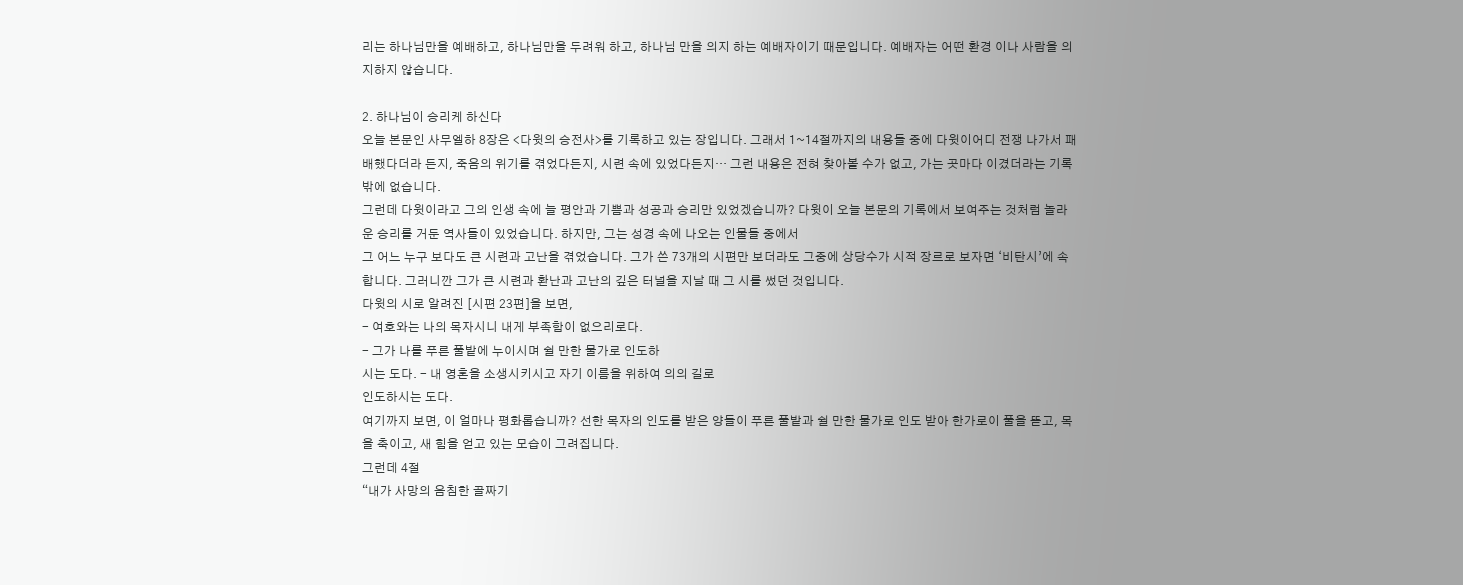리는 하나님만을 예배하고, 하나님만을 두려워 하고, 하나님 만을 의지 하는 예배자이기 때문입니다. 예배자는 어떤 환경 이나 사람을 의지하지 않습니다.

2. 하나님이 승리케 하신다
오늘 본문인 사무엘하 8장은 <다윗의 승전사>를 기록하고 있는 장입니다. 그래서 1~14절까지의 내용들 중에 다윗이어디 전쟁 나가서 패배했다더라 든지, 죽음의 위기를 겪었다든지, 시련 속에 있었다든지… 그런 내용은 전혀 찾아볼 수가 없고, 가는 곳마다 이겼더라는 기록밖에 없습니다.
그런데 다윗이라고 그의 인생 속에 늘 평안과 기쁨과 성공과 승리만 있었겠습니까? 다윗이 오늘 본문의 기록에서 보여주는 것처럼 놀라운 승리를 거둔 역사들이 있었습니다. 하지만, 그는 성경 속에 나오는 인물들 중에서
그 어느 누구 보다도 큰 시련과 고난을 겪었습니다. 그가 쓴 73개의 시편만 보더라도 그중에 상당수가 시적 장르로 보자면 ‘비탄시’에 속합니다. 그러니깐 그가 큰 시련과 환난과 고난의 깊은 터널을 지날 때 그 시를 썼던 것입니다.
다윗의 시로 알려진 [시편 23편]을 보면,
- 여호와는 나의 목자시니 내게 부족함이 없으리로다.
- 그가 나를 푸른 풀밭에 누이시며 쉴 만한 물가로 인도하
시는 도다. - 내 영혼을 소생시키시고 자기 이름을 위하여 의의 길로
인도하시는 도다.
여기까지 보면, 이 얼마나 평화롭습니까? 선한 목자의 인도를 받은 양들이 푸른 풀밭과 쉴 만한 물가로 인도 받아 한가로이 풀을 뜯고, 목을 축이고, 새 힘을 얻고 있는 모습이 그려집니다.
그런데 4절
“내가 사망의 음침한 골짜기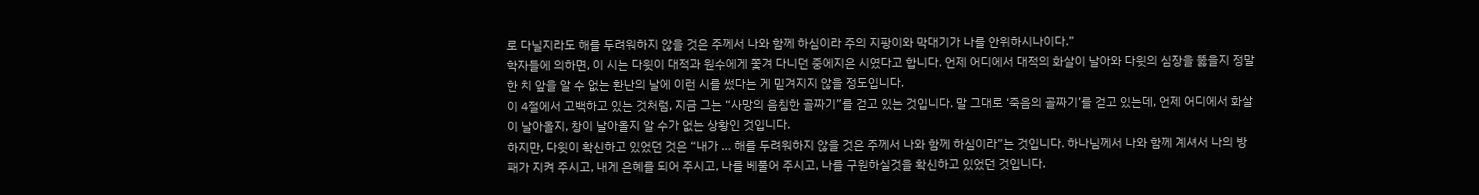로 다닐지라도 해를 두려워하지 않을 것은 주께서 나와 함께 하심이라 주의 지팡이와 막대기가 나를 안위하시나이다.”
학자들에 의하면, 이 시는 다윗이 대적과 원수에게 쫓겨 다니던 중에지은 시였다고 합니다. 언제 어디에서 대적의 화살이 날아와 다윗의 심장을 뚫을지 정말 한 치 앞을 알 수 없는 환난의 날에 이런 시를 썼다는 게 믿겨지지 않을 정도입니다.
이 4절에서 고백하고 있는 것처럼, 지금 그는 “사망의 음침한 골짜기”를 걷고 있는 것입니다. 말 그대로 ‘죽음의 골짜기’를 걷고 있는데, 언제 어디에서 화살이 날아올지, 창이 날아올지 알 수가 없는 상황인 것입니다.
하지만, 다윗이 확신하고 있었던 것은 “내가 … 해를 두려워하지 않을 것은 주께서 나와 함께 하심이라”는 것입니다. 하나님께서 나와 함께 계셔서 나의 방패가 지켜 주시고, 내게 은혜를 되어 주시고, 나를 베풀어 주시고, 나를 구원하실것을 확신하고 있었던 것입니다.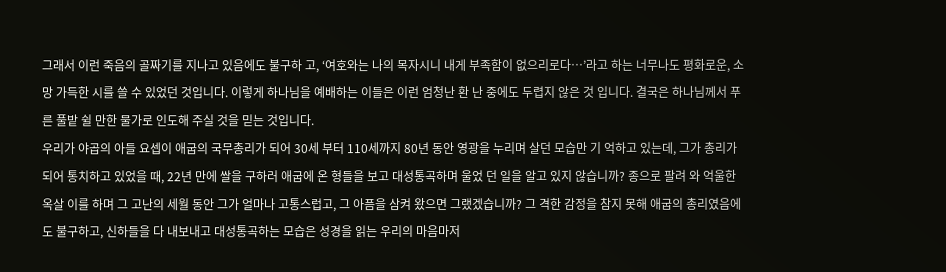그래서 이런 죽음의 골짜기를 지나고 있음에도 불구하 고, ‘여호와는 나의 목자시니 내게 부족함이 없으리로다…’라고 하는 너무나도 평화로운, 소망 가득한 시를 쓸 수 있었던 것입니다. 이렇게 하나님을 예배하는 이들은 이런 엄청난 환 난 중에도 두렵지 않은 것 입니다. 결국은 하나님께서 푸른 풀밭 쉴 만한 물가로 인도해 주실 것을 믿는 것입니다.
우리가 야곱의 아들 요셉이 애굽의 국무총리가 되어 30세 부터 110세까지 80년 동안 영광을 누리며 살던 모습만 기 억하고 있는데, 그가 총리가 되어 통치하고 있었을 때, 22년 만에 쌀을 구하러 애굽에 온 형들을 보고 대성통곡하며 울었 던 일을 알고 있지 않습니까? 종으로 팔려 와 억울한 옥살 이를 하며 그 고난의 세월 동안 그가 얼마나 고통스럽고, 그 아픔을 삼켜 왔으면 그랬겠습니까? 그 격한 감정을 참지 못해 애굽의 총리였음에도 불구하고, 신하들을 다 내보내고 대성통곡하는 모습은 성경을 읽는 우리의 마음마저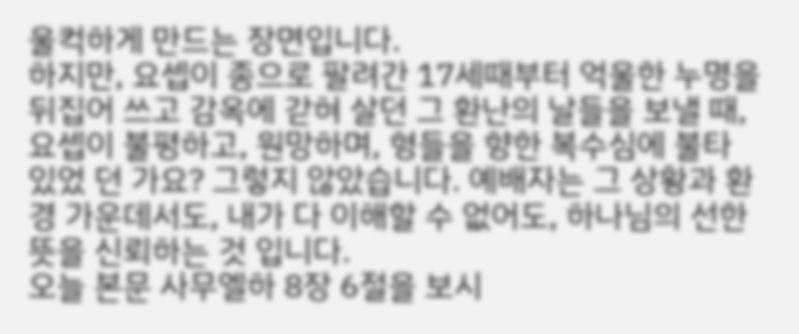울컥하게 만드는 장면입니다.
하지만, 요셉이 종으로 팔려간 17세때부터 억울한 누명을 뒤집어 쓰고 감옥에 갇혀 살던 그 환난의 날들을 보낼 때, 요셉이 불평하고, 원망하며, 형들을 향한 복수심에 불타 있었 던 가요? 그렇지 않았습니다. 예배자는 그 상황과 환경 가운데서도, 내가 다 이해할 수 없어도, 하나님의 선한 뜻을 신뢰하는 것 입니다.
오늘 본문 사무엘하 8장 6절을 보시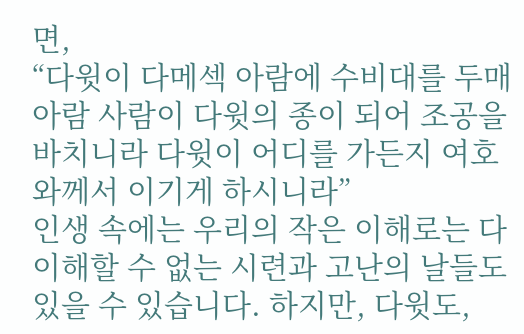면,
“다윗이 다메섹 아람에 수비대를 두매 아람 사람이 다윗의 종이 되어 조공을 바치니라 다윗이 어디를 가든지 여호와께서 이기게 하시니라”
인생 속에는 우리의 작은 이해로는 다 이해할 수 없는 시련과 고난의 날들도 있을 수 있습니다. 하지만, 다윗도,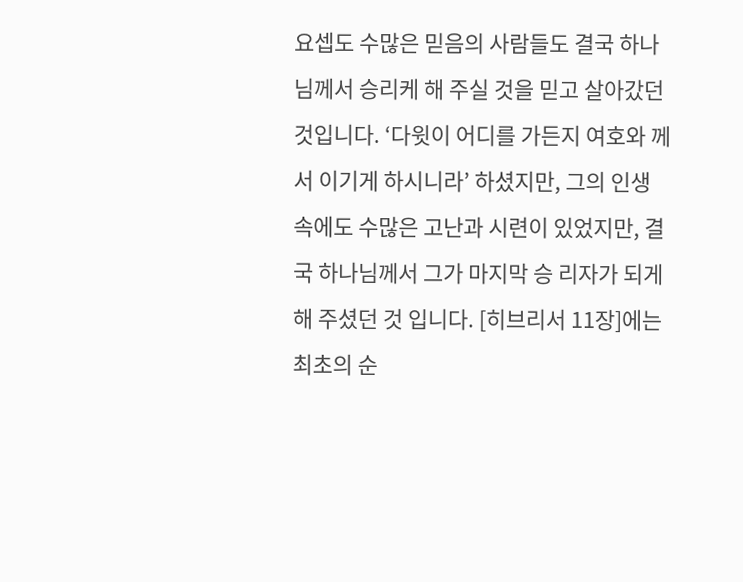요셉도 수많은 믿음의 사람들도 결국 하나님께서 승리케 해 주실 것을 믿고 살아갔던 것입니다. ‘다윗이 어디를 가든지 여호와 께서 이기게 하시니라’ 하셨지만, 그의 인생 속에도 수많은 고난과 시련이 있었지만, 결국 하나님께서 그가 마지막 승 리자가 되게 해 주셨던 것 입니다. [히브리서 11장]에는 최초의 순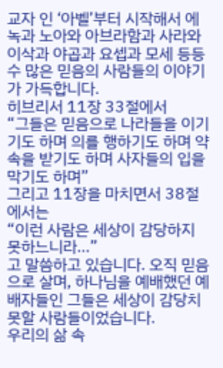교자 인 ‘아벨’부터 시작해서 에녹과 노아와 아브라함과 사라와 이삭과 야곱과 요셉과 모세 등등 수 많은 믿음의 사람들의 이야기가 가득합니다.
히브리서 11장 33절에서
“그들은 믿음으로 나라들을 이기기도 하며 의를 행하기도 하며 약속을 받기도 하며 사자들의 입을 막기도 하며”
그리고 11장을 마치면서 38절에서는
“이런 사람은 세상이 감당하지 못하느니라…”
고 말씀하고 있습니다. 오직 믿음으로 살며, 하나님을 예배했던 예배자들인 그들은 세상이 감당치 못할 사람들이었습니다.
우리의 삶 속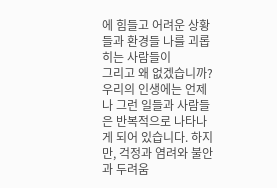에 힘들고 어려운 상황들과 환경들 나를 괴롭히는 사람들이
그리고 왜 없겠습니까? 우리의 인생에는 언제나 그런 일들과 사람들은 반복적으로 나타나게 되어 있습니다. 하지만, 걱정과 염려와 불안과 두려움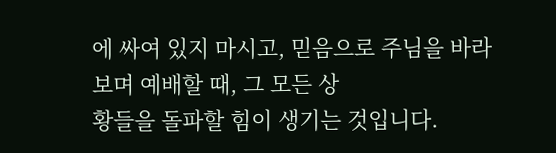에 싸여 있지 마시고, 믿음으로 주님을 바라보며 예배할 때, 그 모든 상
황들을 돌파할 힘이 생기는 것입니다.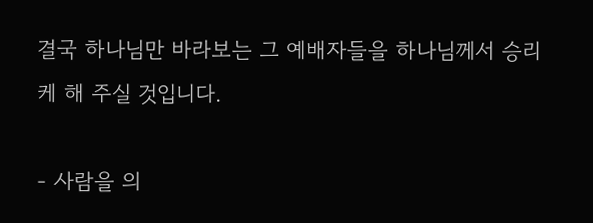결국 하나님만 바라보는 그 예배자들을 하나님께서 승리케 해 주실 것입니다.

- 사람을 의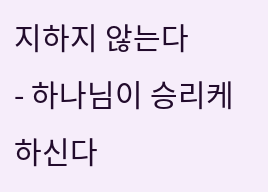지하지 않는다
- 하나님이 승리케 하신다